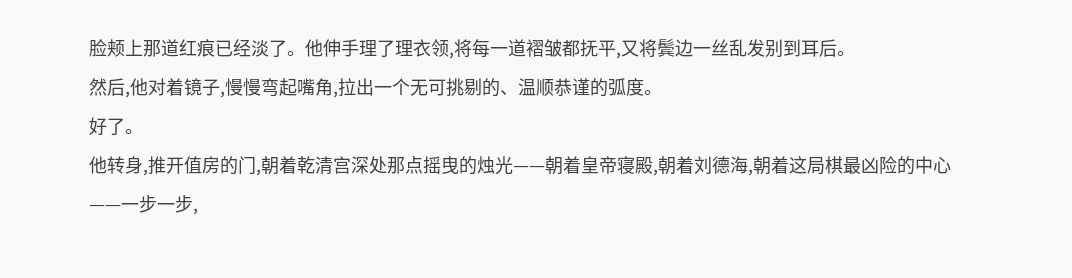脸颊上那道红痕已经淡了。他伸手理了理衣领,将每一道褶皱都抚平,又将鬓边一丝乱发别到耳后。
然后,他对着镜子,慢慢弯起嘴角,拉出一个无可挑剔的、温顺恭谨的弧度。
好了。
他转身,推开值房的门,朝着乾清宫深处那点摇曳的烛光——朝着皇帝寝殿,朝着刘德海,朝着这局棋最凶险的中心——一步一步,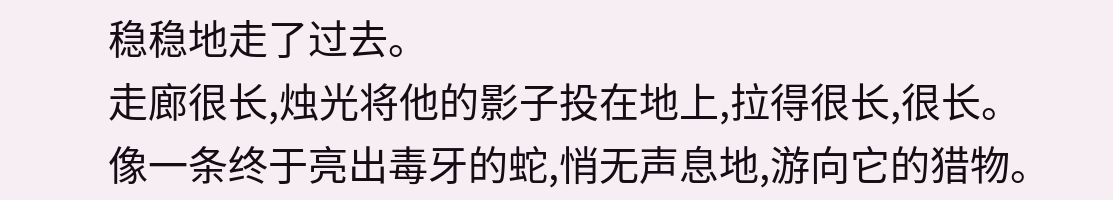稳稳地走了过去。
走廊很长,烛光将他的影子投在地上,拉得很长,很长。
像一条终于亮出毒牙的蛇,悄无声息地,游向它的猎物。